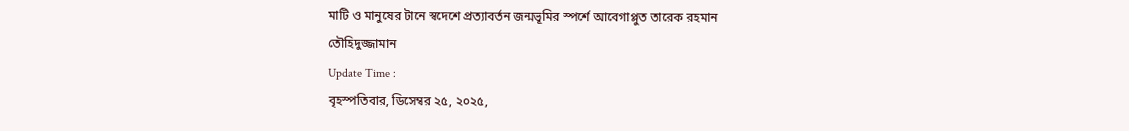মাটি ও মানুষের টানে স্বদেশে প্রত্যাবর্তন জন্মভূমির স্পর্শে আবেগাপ্লুত তারেক রহমান
তৌহিদুজ্জামান
Update Time :
বৃহস্পতিবার, ডিসেম্বর ২৫, ২০২৫,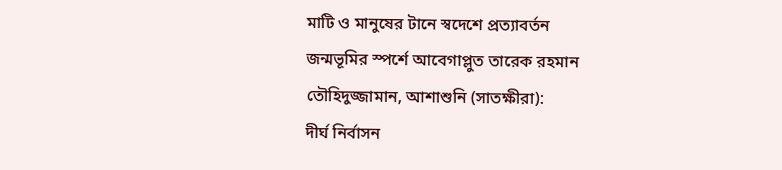মাটি ও মানুষের টানে স্বদেশে প্রত্যাবর্তন
জন্মভূমির স্পর্শে আবেগাপ্লুত তারেক রহমান
তৌহিদুজ্জামান, আশাশুনি (সাতক্ষীরা):
দীর্ঘ নির্বাসন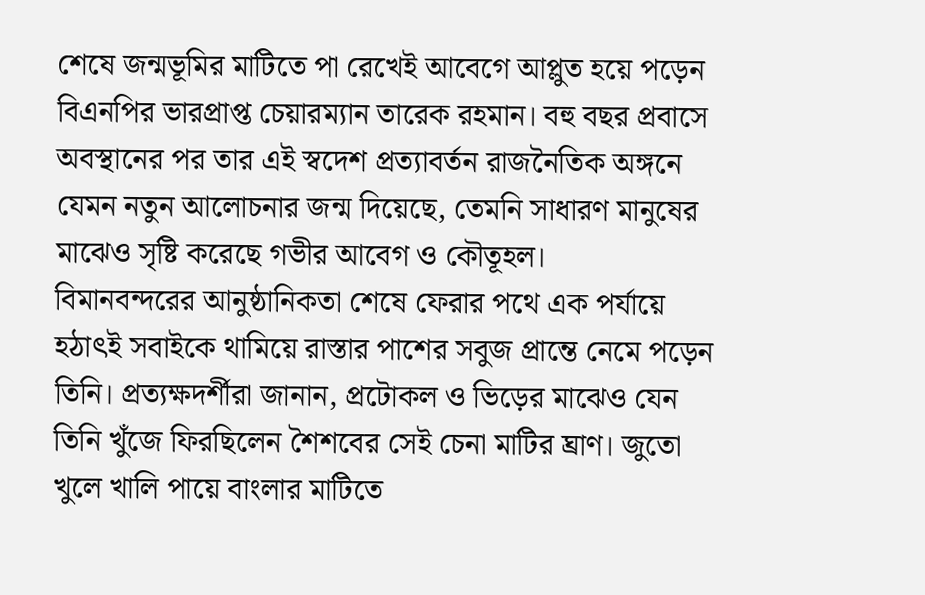শেষে জন্মভূমির মাটিতে পা রেখেই আবেগে আপ্লুত হয়ে পড়েন বিএনপির ভারপ্রাপ্ত চেয়ারম্যান তারেক রহমান। বহু বছর প্রবাসে অবস্থানের পর তার এই স্বদেশ প্রত্যাবর্তন রাজনৈতিক অঙ্গনে যেমন নতুন আলোচনার জন্ম দিয়েছে, তেমনি সাধারণ মানুষের মাঝেও সৃষ্টি করেছে গভীর আবেগ ও কৌতূহল।
বিমানবন্দরের আনুষ্ঠানিকতা শেষে ফেরার পথে এক পর্যায়ে হঠাৎই সবাইকে থামিয়ে রাস্তার পাশের সবুজ প্রান্তে নেমে পড়েন তিনি। প্রত্যক্ষদর্শীরা জানান, প্রটোকল ও ভিড়ের মাঝেও যেন তিনি খুঁজে ফিরছিলেন শৈশবের সেই চেনা মাটির ঘ্রাণ। জুতো খুলে খালি পায়ে বাংলার মাটিতে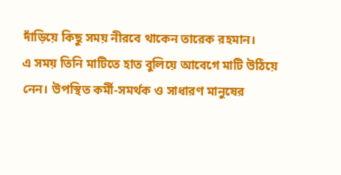দাঁড়িয়ে কিছু সময় নীরবে থাকেন তারেক রহমান।
এ সময় তিনি মাটিতে হাত বুলিয়ে আবেগে মাটি উঠিয়ে নেন। উপস্থিত কর্মী-সমর্থক ও সাধারণ মানুষের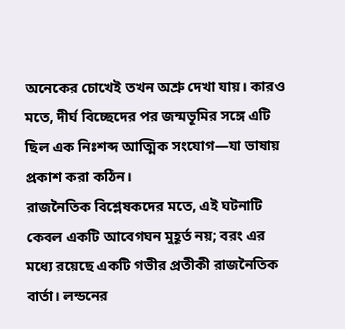অনেকের চোখেই তখন অশ্রু দেখা যায়। কারও মতে, দীর্ঘ বিচ্ছেদের পর জন্মভূমির সঙ্গে এটি ছিল এক নিঃশব্দ আত্মিক সংযোগ—যা ভাষায় প্রকাশ করা কঠিন।
রাজনৈতিক বিশ্লেষকদের মতে, এই ঘটনাটি কেবল একটি আবেগঘন মুহূর্ত নয়; বরং এর মধ্যে রয়েছে একটি গভীর প্রতীকী রাজনৈতিক বার্তা। লন্ডনের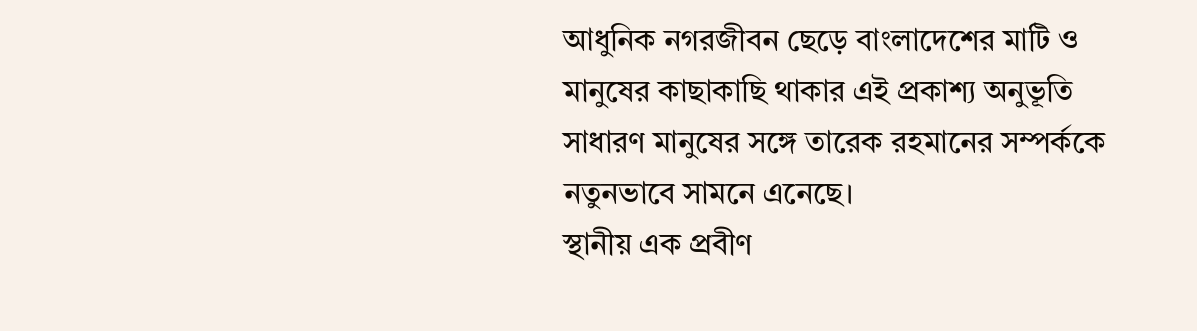আধুনিক নগরজীবন ছেড়ে বাংলাদেশের মাটি ও মানুষের কাছাকাছি থাকার এই প্রকাশ্য অনুভূতি সাধারণ মানুষের সঙ্গে তারেক রহমানের সম্পর্ককে নতুনভাবে সামনে এনেছে।
স্থানীয় এক প্রবীণ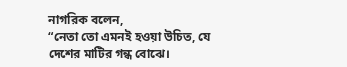নাগরিক বলেন,
“নেতা তো এমনই হওয়া উচিত, যে দেশের মাটির গন্ধ বোঝে।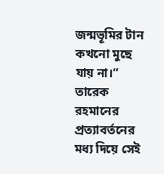জন্মভূমির টান কখনো মুছে যায় না।”
তারেক রহমানের প্রত্যাবর্তনের মধ্য দিয়ে সেই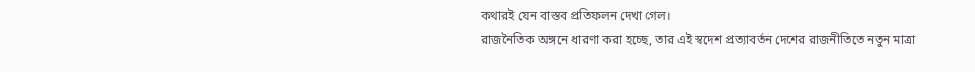কথারই যেন বাস্তব প্রতিফলন দেখা গেল।
রাজনৈতিক অঙ্গনে ধারণা করা হচ্ছে, তার এই স্বদেশ প্রত্যাবর্তন দেশের রাজনীতিতে নতুন মাত্রা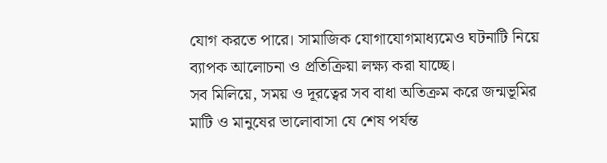যোগ করতে পারে। সামাজিক যোগাযোগমাধ্যমেও ঘটনাটি নিয়ে ব্যাপক আলোচনা ও প্রতিক্রিয়া লক্ষ্য করা যাচ্ছে।
সব মিলিয়ে, সময় ও দূরত্বের সব বাধা অতিক্রম করে জন্মভূমির মাটি ও মানুষের ভালোবাসা যে শেষ পর্যন্ত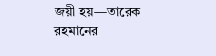জয়ী হয়—তারেক রহমানের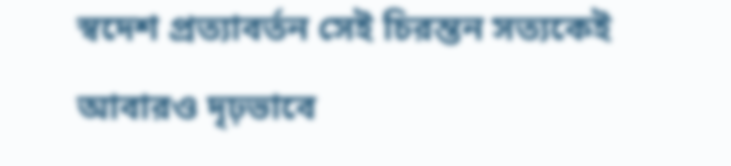স্বদেশ প্রত্যাবর্তন সেই চিরন্তন সত্যকেই আবারও দৃঢ়ভাবে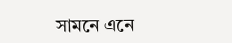সামনে এনে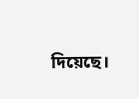দিয়েছে।